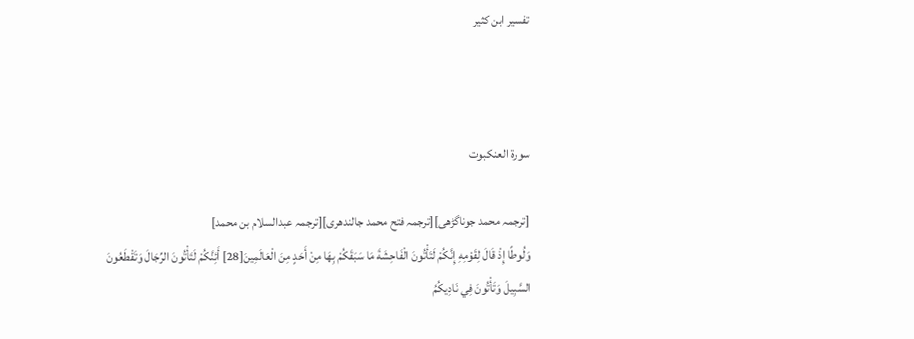تفسير ابن كثير



سورۃ العنكبوت

[ترجمہ محمد جوناگڑھی][ترجمہ فتح محمد جالندھری][ترجمہ عبدالسلام بن محمد]
وَلُوطًا إِذْ قَالَ لِقَوْمِهِ إِنَّكُمْ لَتَأْتُونَ الْفَاحِشَةَ مَا سَبَقَكُمْ بِهَا مِنْ أَحَدٍ مِنَ الْعَالَمِينَ[28] أَئِنَّكُمْ لَتَأْتُونَ الرِّجَالَ وَتَقْطَعُونَ السَّبِيلَ وَتَأْتُونَ فِي نَادِيكُمُ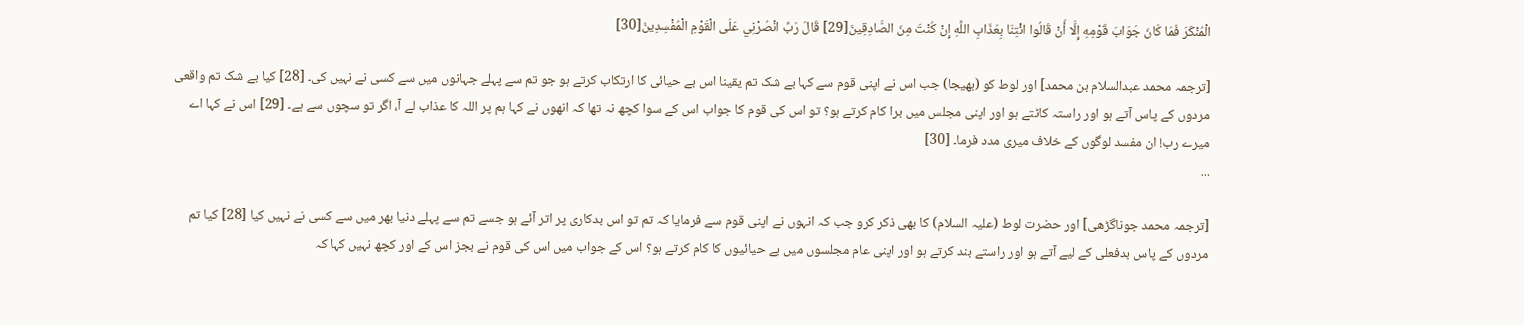الْمُنْكَرَ فَمَا كَانَ جَوَابَ قَوْمِهِ إِلَّا أَنْ قَالُوا ائْتِنَا بِعَذَابِ اللَّهِ إِنْ كُنْتَ مِنَ الصَّادِقِينَ[29] قَالَ رَبِّ انْصُرْنِي عَلَى الْقَوْمِ الْمُفْسِدِينَ[30]

[ترجمہ محمد عبدالسلام بن محمد] اور لوط کو (بھیجا) جب اس نے اپنی قوم سے کہا بے شک تم یقینا اس بے حیائی کا ارتکاب کرتے ہو جو تم سے پہلے جہانوں میں سے کسی نے نہیں کی۔ [28] کیا بے شک تم واقعی مردوں کے پاس آتے ہو اور راستہ کاٹتے ہو اور اپنی مجلس میں برا کام کرتے ہو؟ تو اس کی قوم کا جواب اس کے سوا کچھ نہ تھا کہ انھوں نے کہا ہم پر اللہ کا عذاب لے آ، اگر تو سچوں سے ہے۔ [29] اس نے کہا اے میرے رب! ان مفسد لوگوں کے خلاف میری مدد فرما۔ [30]
...

[ترجمہ محمد جوناگڑھی] اور حضرت لوط (علیہ السلام) کا بھی ذکر کرو جب کہ انہوں نے اپنی قوم سے فرمایا کہ تم تو اس بدکاری پر اتر آئے ہو جسے تم سے پہلے دنیا بھر میں سے کسی نے نہیں کیا [28] کیا تم مردوں کے پاس بدفعلی کے لیے آتے ہو اور راستے بند کرتے ہو اور اپنی عام مجلسوں میں بے حیائیوں کا کام کرتے ہو؟ اس کے جواب میں اس کی قوم نے بجز اس کے اور کچھ نہیں کہا کہ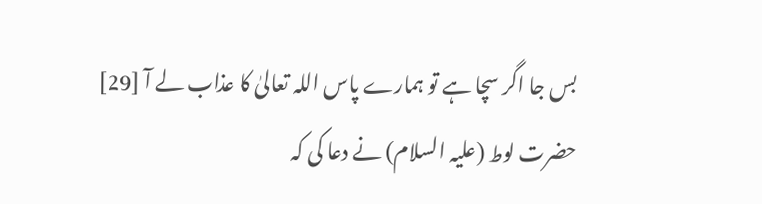بس جا اگر سچا ہے تو ہمارے پاس اللہ تعالیٰ کا عذاب لے آ [29] حضرت لوط (علیہ السلام) نے دعا کی کہ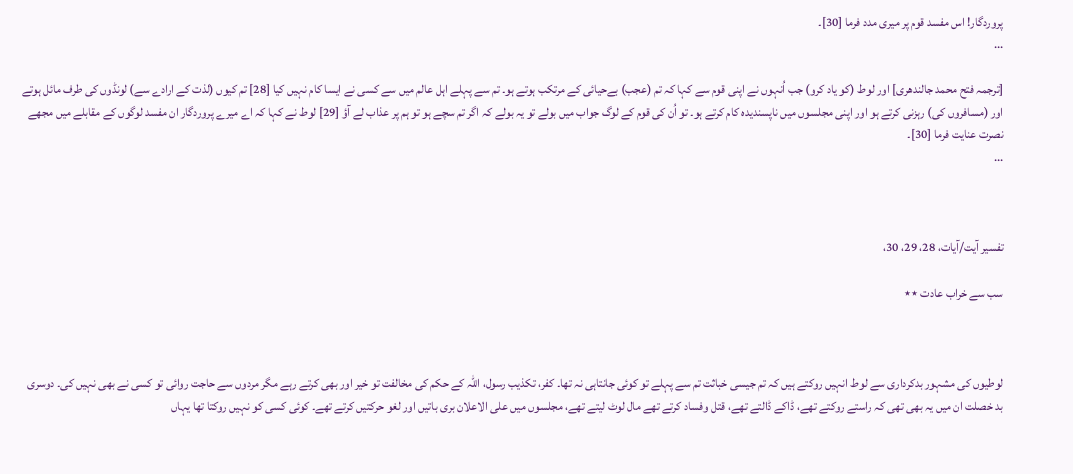پروردگار! اس مفسد قوم پر میری مدد فرما [30]۔
...

[ترجمہ فتح محمد جالندھری] اور لوط (کو یاد کرو) جب اُنہوں نے اپنی قوم سے کہا کہ تم (عجب) بےحیائی کے مرتکب ہوتے ہو۔ تم سے پہلے اہل عالم میں سے کسی نے ایسا کام نہیں کیا [28] تم کیوں (لذت کے ارادے سے) لونڈوں کی طرف مائل ہوتے اور (مسافروں کی) رہزنی کرتے ہو اور اپنی مجلسوں میں ناپسندیدہ کام کرتے ہو۔ تو اُن کی قوم کے لوگ جواب میں بولے تو یہ بولے کہ اگر تم سچے ہو تو ہم پر عذاب لے آؤ [29] لوط نے کہا کہ اے میرے پروردگار ان مفسد لوگوں کے مقابلے میں مجھے نصرت عنایت فرما [30]۔
...



تفسیر آیت/آیات، 28، 29، 30،

سب سے خراب عادت ٭٭



لوطیوں کی مشہور بدکرداری سے لوط انہیں روکتے ہیں کہ تم جیسی خباثت تم سے پہلے تو کوئی جانتاہی نہ تھا۔ کفر، تکذیب رسول، اللہ کے حکم کی مخالفت تو خیر اور بھی کرتے رہے مگر مردوں سے حاجت روائی تو کسی نے بھی نہیں کی۔ دوسری بد خصلت ان میں یہ بھی تھی کہ راستے روکتے تھے، ڈاکے ڈالتے تھے، قتل وفساد کرتے تھے مال لوٹ لیتے تھے، مجلسوں میں علی الاعلان بری باتیں اور لغو حرکتیں کرتے تھے۔ کوئی کسی کو نہیں روکتا تھا یہاں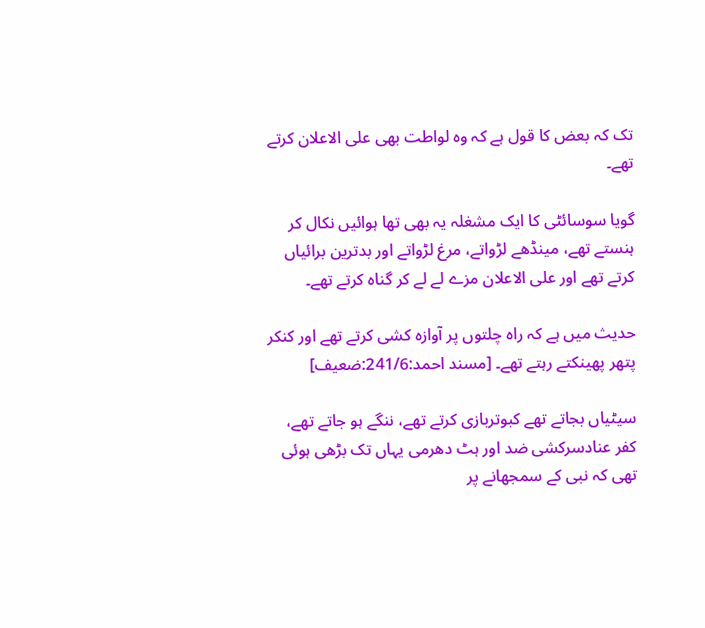تک کہ بعض کا قول ہے کہ وہ لواطت بھی علی الاعلان کرتے تھے۔

گویا سوسائٹی کا ایک مشغلہ یہ بھی تھا ہوائیں نکال کر ہنستے تھے، مینڈھے لڑواتے، مرغ لڑواتے اور بدترین برائیاں کرتے تھے اور علی الاعلان مزے لے لے کر گناہ کرتے تھے۔

حدیث میں ہے کہ راہ چلتوں پر آوازہ کشی کرتے تھے اور کنکر پتھر پھینکتے رہتے تھے۔ [مسند احمد:241/6:ضعیف]

سیٹیاں بجاتے تھے کبوتربازی کرتے تھے، ننگے ہو جاتے تھے، کفر عنادسرکشی ضد اور ہٹ دھرمی یہاں تک بڑھی ہوئی تھی کہ نبی کے سمجھانے پر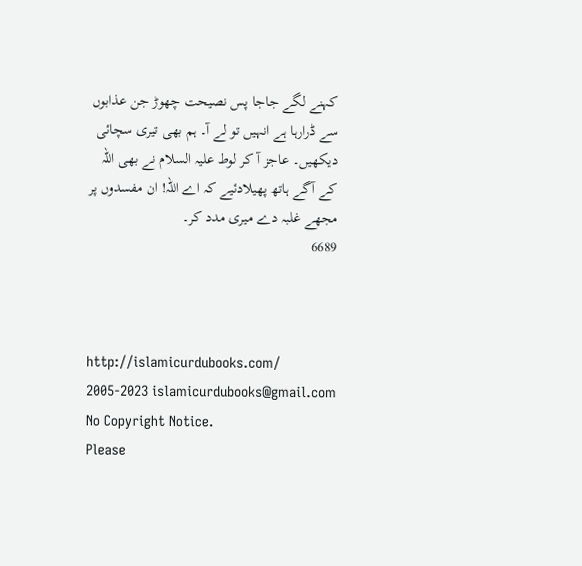کہنے لگے جاجا پس نصیحت چھوڑ جن عذابوں سے ڈرارہا ہے انہیں تو لے آ۔ ہم بھی تیری سچائی دیکھیں۔ عاجز آ کر لوط علیہ السلام نے بھی اللہ کے آگے ہاتھ پھیلادئیے کہ اے اللہ! ان مفسدوں پر مجھے غلبہ دے میری مدد کر۔
6689



http://islamicurdubooks.com/ 2005-2023 islamicurdubooks@gmail.com No Copyright Notice.
Please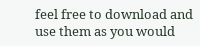feel free to download and use them as you would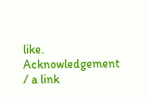like.
Acknowledgement / a link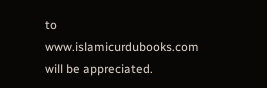to www.islamicurdubooks.com will be appreciated.